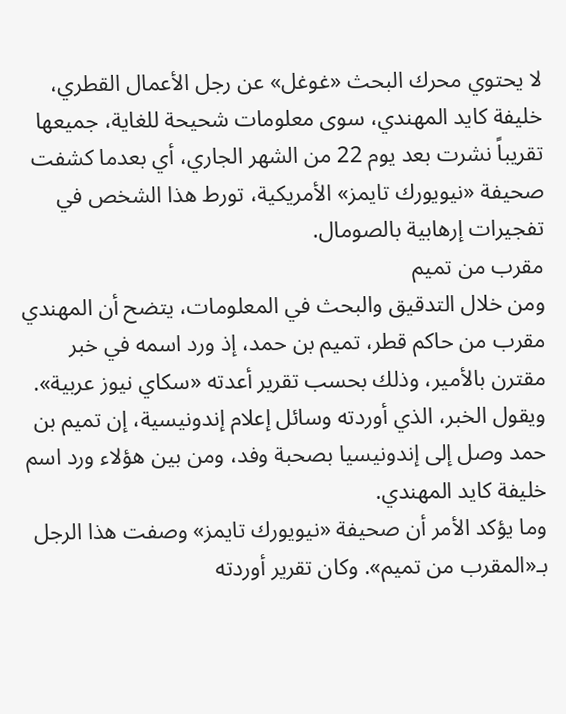لا يحتوي محرك البحث «غوغل» عن رجل الأعمال القطري، خليفة كايد المهندي، سوى معلومات شحيحة للغاية، جميعها تقريباً نشرت بعد يوم 22 من الشهر الجاري، أي بعدما كشفت صحيفة «نيويورك تايمز» الأمريكية، تورط هذا الشخص في تفجيرات إرهابية بالصومال.
مقرب من تميم
ومن خلال التدقيق والبحث في المعلومات، يتضح أن المهندي مقرب من حاكم قطر، تميم بن حمد، إذ ورد اسمه في خبر مقترن بالأمير، وذلك بحسب تقرير أعدته «سكاي نيوز عربية».
ويقول الخبر، الذي أوردته وسائل إعلام إندونيسية، إن تميم بن حمد وصل إلى إندونيسيا بصحبة وفد، ومن بين هؤلاء ورد اسم خليفة كايد المهندي.
وما يؤكد الأمر أن صحيفة «نيويورك تايمز» وصفت هذا الرجل بـ«المقرب من تميم». وكان تقرير أوردته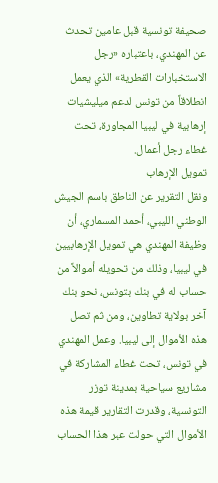صحيفة تونسية قبل عامين تحدث عن المهندي، باعتباره «رجل الاستخبارات القطرية» الذي يعمل انطلاقاً من تونس لدعم ميليشيات إرهابية في ليبيا المجاورة، تحت غطاء رجل أعمال.
تمويل الإرهاب
ونقل التقرير عن الناطق باسم الجيش الوطني الليبي، أحمد المسماري، أن وظيفة المهندي هي تمويل الإرهابيين في ليبيا، وذلك من تحويله أموالاً من حساب له في بنك بتونس، نحو بنك آخر بولاية تطاوين، ومن ثم تصل هذه الأموال إلى ليبيا. وعمل المهندي في تونس، تحت غطاء المشاركة في مشاريع سياحية بمدينة توزر التونسية، وقدرت التقارير قيمة هذه الأموال التي حولت عبر هذا الحساب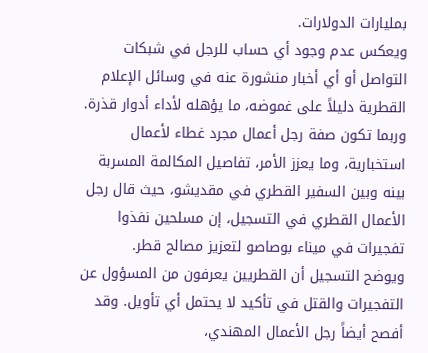بمليارات الدولارات.
ويعكس عدم وجود أي حساب للرجل في شبكات التواصل أو أي أخبار منشورة عنه في وسائل الإعلام القطرية دليلاً على غموضه، ما يؤهله لأداء أدوار قذرة.
وربما تكون صفة رجل أعمال مجرد غطاء لأعمال استخبارية، وما يعزز الأمر، تفاصيل المكالمة المسربة بينه وبين السفير القطري في مقديشو، حيث قال رجل الأعمال القطري في التسجيل، إن مسلحين نفذوا تفجيرات في ميناء بوصاصو لتعزيز مصالح قطر.
ويوضح التسجيل أن القطريين يعرفون من المسؤول عن التفجيرات والقتل في تأكيد لا يحتمل أي تأويل. وقد أفصح أيضاً رجل الأعمال المهندي،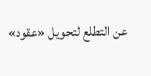عن التطلع لتحويل «عقود»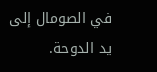في الصومال إلى يد الدوحة.